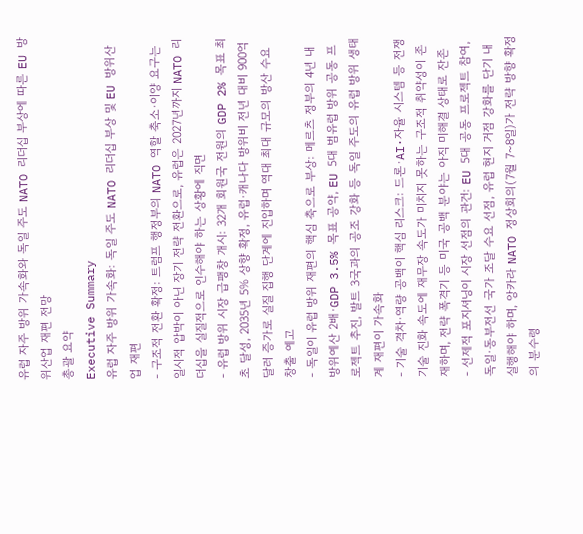유럽 자주 방위 가속화와 독일 주도 NATO 리더십 부상에 따른 EU 방위산업 재편 전망
총괄 요약
Executive Summary
유럽 자주 방위 가속화: 독일 주도 NATO 리더십 부상 및 EU 방위산업 재편
- 구조적 전환 확정: 트럼프 행정부의 NATO 역할 축소·이양 요구는 일시적 압박이 아닌 장기 전략 전환으로, 유럽은 2027년까지 NATO 리더십을 실질적으로 인수해야 하는 상황에 직면
- 유럽 방위 시장 급팽창 개시: 32개 회원국 전원의 GDP 2% 목표 최초 달성, 2035년 5% 상향 확정, 유럽·캐나다 방위비 전년 대비 900억 달러 증가로 실질 집행 단계에 진입하며 역대 최대 규모의 방산 수요 창출 예고
- 독일이 유럽 방위 재편의 핵심 축으로 부상: 메르츠 정부의 4년 내 방위예산 2배·GDP 3.5% 목표 공약, EU 5대 범유럽 방위 공동 프로젝트 추진, 발트 3국과의 공조 강화 등 독일 주도의 유럽 방위 생태계 재편이 가속화
- 기술 격차·역량 공백이 핵심 리스크: 드론·AI·자율 시스템 등 전쟁 기술 진화 속도에 재무장 속도가 미치지 못하는 구조적 취약성이 존재하며, 전략 폭격기 등 미국 공백 분야는 아직 미해결 상태로 잔존
- 선제적 포지셔닝이 시장 선점의 관건: EU 5대 공동 프로젝트 참여, 독일·동부전선 국가 조달 수요 선점, 유럽 현지 거점 강화를 단기 내 실행해야 하며, 앙카라 NATO 정상회의(7월 7~8일)가 전략 방향 확정의 분수령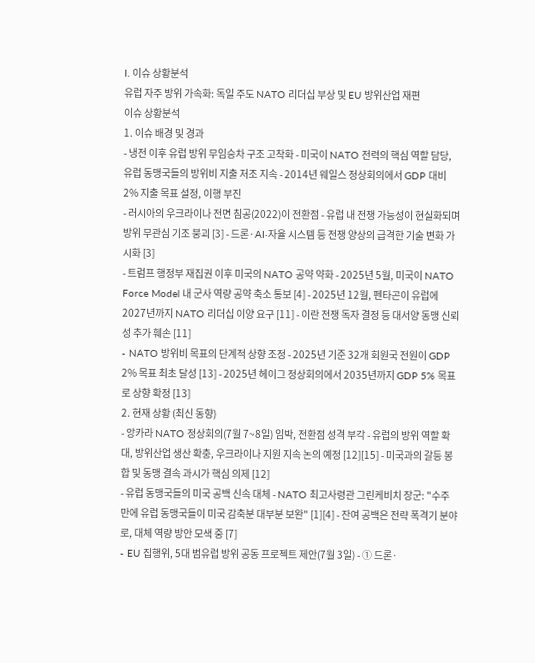I. 이슈 상황분석
유럽 자주 방위 가속화: 독일 주도 NATO 리더십 부상 및 EU 방위산업 재편
이슈 상황분석
1. 이슈 배경 및 경과
- 냉전 이후 유럽 방위 무임승차 구조 고착화 - 미국이 NATO 전력의 핵심 역할 담당, 유럽 동맹국들의 방위비 지출 저조 지속 - 2014년 웨일스 정상회의에서 GDP 대비 2% 지출 목표 설정, 이행 부진
- 러시아의 우크라이나 전면 침공(2022)이 전환점 - 유럽 내 전쟁 가능성이 현실화되며 방위 무관심 기조 붕괴 [3] - 드론·AI·자율 시스템 등 전쟁 양상의 급격한 기술 변화 가시화 [3]
- 트럼프 행정부 재집권 이후 미국의 NATO 공약 약화 - 2025년 5월, 미국이 NATO Force Model 내 군사 역량 공약 축소 통보 [4] - 2025년 12월, 펜타곤이 유럽에 2027년까지 NATO 리더십 이양 요구 [11] - 이란 전쟁 독자 결정 등 대서양 동맹 신뢰성 추가 훼손 [11]
- NATO 방위비 목표의 단계적 상향 조정 - 2025년 기준 32개 회원국 전원이 GDP 2% 목표 최초 달성 [13] - 2025년 헤이그 정상회의에서 2035년까지 GDP 5% 목표로 상향 확정 [13]
2. 현재 상황 (최신 동향)
- 앙카라 NATO 정상회의(7월 7~8일) 임박, 전환점 성격 부각 - 유럽의 방위 역할 확대, 방위산업 생산 확충, 우크라이나 지원 지속 논의 예정 [12][15] - 미국과의 갈등 봉합 및 동맹 결속 과시가 핵심 의제 [12]
- 유럽 동맹국들의 미국 공백 신속 대체 - NATO 최고사령관 그린케비치 장군: "수주 만에 유럽 동맹국들이 미국 감축분 대부분 보완" [1][4] - 잔여 공백은 전략 폭격기 분야로, 대체 역량 방안 모색 중 [7]
- EU 집행위, 5대 범유럽 방위 공동 프로젝트 제안(7월 3일) - ① 드론·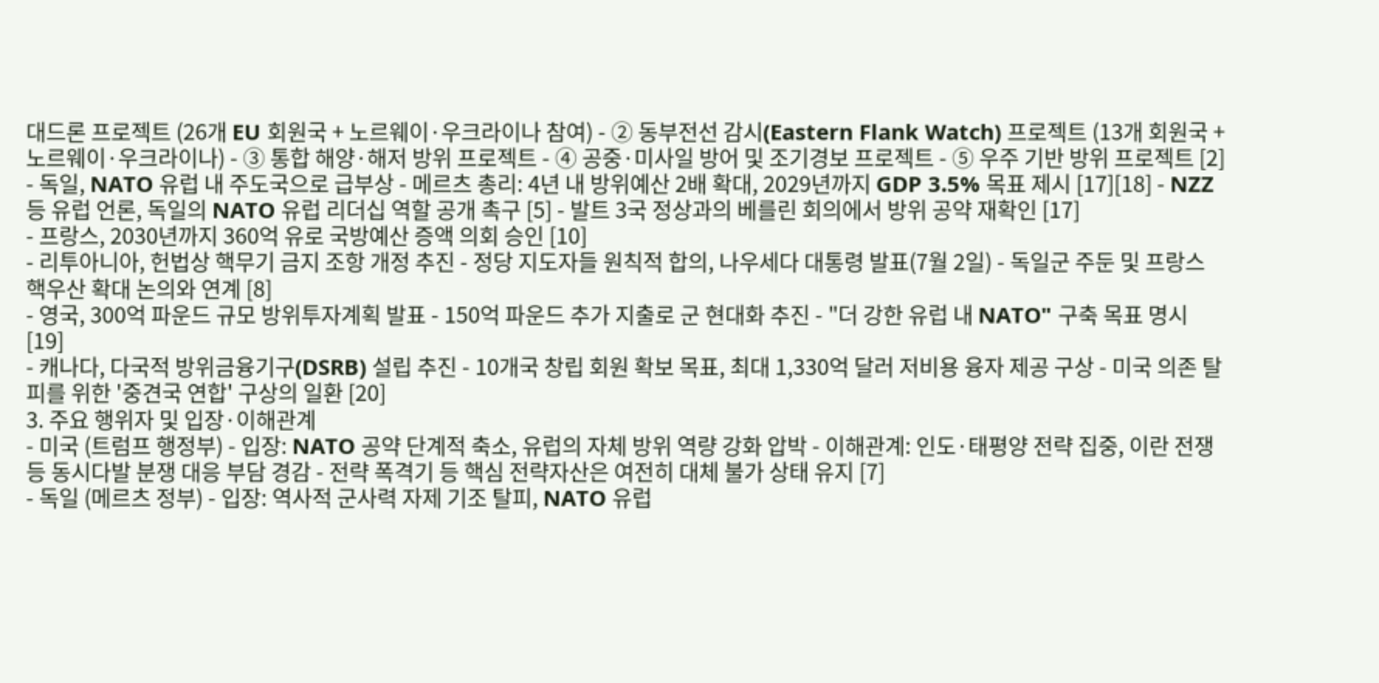대드론 프로젝트 (26개 EU 회원국 + 노르웨이·우크라이나 참여) - ② 동부전선 감시(Eastern Flank Watch) 프로젝트 (13개 회원국 + 노르웨이·우크라이나) - ③ 통합 해양·해저 방위 프로젝트 - ④ 공중·미사일 방어 및 조기경보 프로젝트 - ⑤ 우주 기반 방위 프로젝트 [2]
- 독일, NATO 유럽 내 주도국으로 급부상 - 메르츠 총리: 4년 내 방위예산 2배 확대, 2029년까지 GDP 3.5% 목표 제시 [17][18] - NZZ 등 유럽 언론, 독일의 NATO 유럽 리더십 역할 공개 촉구 [5] - 발트 3국 정상과의 베를린 회의에서 방위 공약 재확인 [17]
- 프랑스, 2030년까지 360억 유로 국방예산 증액 의회 승인 [10]
- 리투아니아, 헌법상 핵무기 금지 조항 개정 추진 - 정당 지도자들 원칙적 합의, 나우세다 대통령 발표(7월 2일) - 독일군 주둔 및 프랑스 핵우산 확대 논의와 연계 [8]
- 영국, 300억 파운드 규모 방위투자계획 발표 - 150억 파운드 추가 지출로 군 현대화 추진 - "더 강한 유럽 내 NATO" 구축 목표 명시 [19]
- 캐나다, 다국적 방위금융기구(DSRB) 설립 추진 - 10개국 창립 회원 확보 목표, 최대 1,330억 달러 저비용 융자 제공 구상 - 미국 의존 탈피를 위한 '중견국 연합' 구상의 일환 [20]
3. 주요 행위자 및 입장·이해관계
- 미국 (트럼프 행정부) - 입장: NATO 공약 단계적 축소, 유럽의 자체 방위 역량 강화 압박 - 이해관계: 인도·태평양 전략 집중, 이란 전쟁 등 동시다발 분쟁 대응 부담 경감 - 전략 폭격기 등 핵심 전략자산은 여전히 대체 불가 상태 유지 [7]
- 독일 (메르츠 정부) - 입장: 역사적 군사력 자제 기조 탈피, NATO 유럽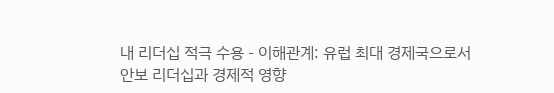내 리더십 적극 수용 - 이해관계: 유럽 최대 경제국으로서 안보 리더십과 경제적 영향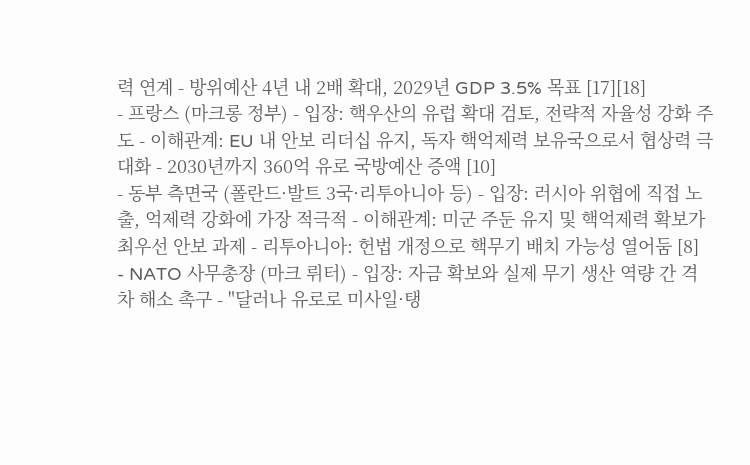력 연계 - 방위예산 4년 내 2배 확대, 2029년 GDP 3.5% 목표 [17][18]
- 프랑스 (마크롱 정부) - 입장: 핵우산의 유럽 확대 검토, 전략적 자율성 강화 주도 - 이해관계: EU 내 안보 리더십 유지, 독자 핵억제력 보유국으로서 협상력 극대화 - 2030년까지 360억 유로 국방예산 증액 [10]
- 동부 측면국 (폴란드·발트 3국·리투아니아 등) - 입장: 러시아 위협에 직접 노출, 억제력 강화에 가장 적극적 - 이해관계: 미군 주둔 유지 및 핵억제력 확보가 최우선 안보 과제 - 리투아니아: 헌법 개정으로 핵무기 배치 가능성 열어둠 [8]
- NATO 사무총장 (마크 뤼터) - 입장: 자금 확보와 실제 무기 생산 역량 간 격차 해소 촉구 - "달러나 유로로 미사일·탱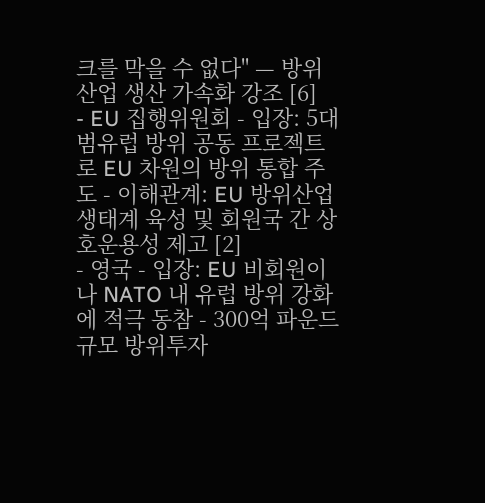크를 막을 수 없다" — 방위산업 생산 가속화 강조 [6]
- EU 집행위원회 - 입장: 5대 범유럽 방위 공동 프로젝트로 EU 차원의 방위 통합 주도 - 이해관계: EU 방위산업 생태계 육성 및 회원국 간 상호운용성 제고 [2]
- 영국 - 입장: EU 비회원이나 NATO 내 유럽 방위 강화에 적극 동참 - 300억 파운드 규모 방위투자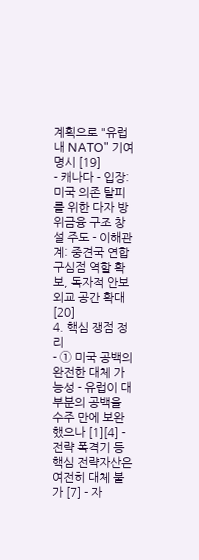계획으로 "유럽 내 NATO" 기여 명시 [19]
- 캐나다 - 입장: 미국 의존 탈피를 위한 다자 방위금융 구조 창설 주도 - 이해관계: 중견국 연합 구심점 역할 확보, 독자적 안보 외교 공간 확대 [20]
4. 핵심 쟁점 정리
- ① 미국 공백의 완전한 대체 가능성 - 유럽이 대부분의 공백을 수주 만에 보완했으나 [1][4] - 전략 폭격기 등 핵심 전략자산은 여전히 대체 불가 [7] - 자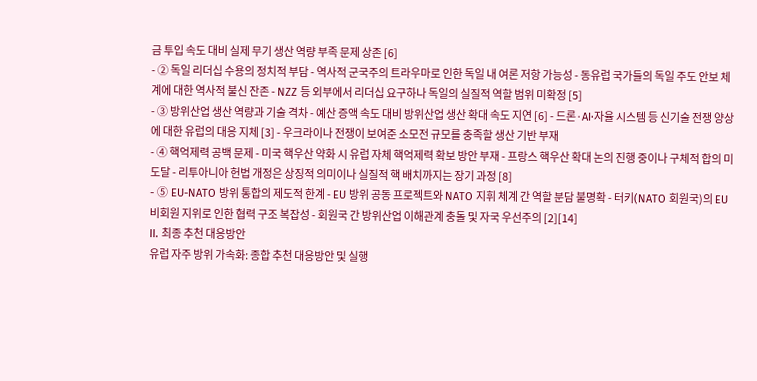금 투입 속도 대비 실제 무기 생산 역량 부족 문제 상존 [6]
- ② 독일 리더십 수용의 정치적 부담 - 역사적 군국주의 트라우마로 인한 독일 내 여론 저항 가능성 - 동유럽 국가들의 독일 주도 안보 체계에 대한 역사적 불신 잔존 - NZZ 등 외부에서 리더십 요구하나 독일의 실질적 역할 범위 미확정 [5]
- ③ 방위산업 생산 역량과 기술 격차 - 예산 증액 속도 대비 방위산업 생산 확대 속도 지연 [6] - 드론·AI·자율 시스템 등 신기술 전쟁 양상에 대한 유럽의 대응 지체 [3] - 우크라이나 전쟁이 보여준 소모전 규모를 충족할 생산 기반 부재
- ④ 핵억제력 공백 문제 - 미국 핵우산 약화 시 유럽 자체 핵억제력 확보 방안 부재 - 프랑스 핵우산 확대 논의 진행 중이나 구체적 합의 미도달 - 리투아니아 헌법 개정은 상징적 의미이나 실질적 핵 배치까지는 장기 과정 [8]
- ⑤ EU-NATO 방위 통합의 제도적 한계 - EU 방위 공동 프로젝트와 NATO 지휘 체계 간 역할 분담 불명확 - 터키(NATO 회원국)의 EU 비회원 지위로 인한 협력 구조 복잡성 - 회원국 간 방위산업 이해관계 충돌 및 자국 우선주의 [2][14]
II. 최종 추천 대응방안
유럽 자주 방위 가속화: 종합 추천 대응방안 및 실행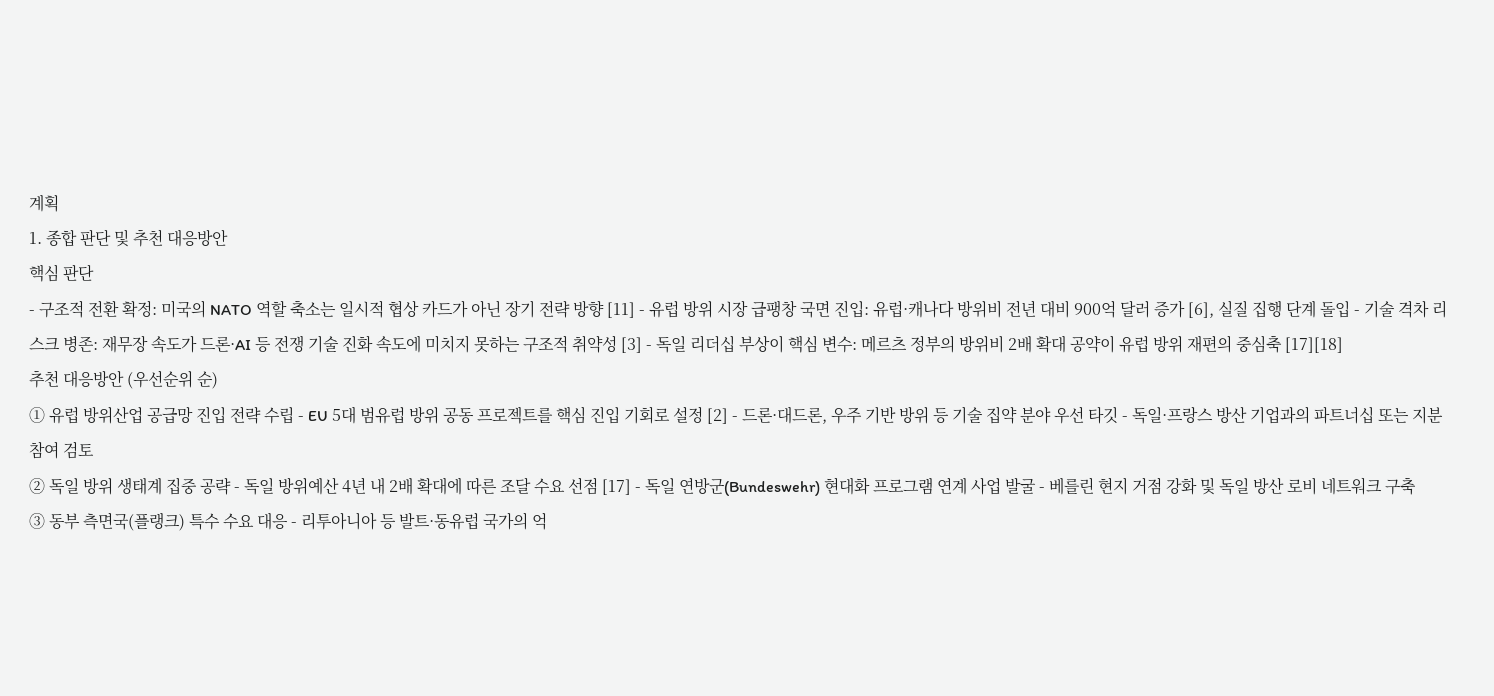계획
1. 종합 판단 및 추천 대응방안
핵심 판단
- 구조적 전환 확정: 미국의 NATO 역할 축소는 일시적 협상 카드가 아닌 장기 전략 방향 [11] - 유럽 방위 시장 급팽창 국면 진입: 유럽·캐나다 방위비 전년 대비 900억 달러 증가 [6], 실질 집행 단계 돌입 - 기술 격차 리스크 병존: 재무장 속도가 드론·AI 등 전쟁 기술 진화 속도에 미치지 못하는 구조적 취약성 [3] - 독일 리더십 부상이 핵심 변수: 메르츠 정부의 방위비 2배 확대 공약이 유럽 방위 재편의 중심축 [17][18]
추천 대응방안 (우선순위 순)
① 유럽 방위산업 공급망 진입 전략 수립 - EU 5대 범유럽 방위 공동 프로젝트를 핵심 진입 기회로 설정 [2] - 드론·대드론, 우주 기반 방위 등 기술 집약 분야 우선 타깃 - 독일·프랑스 방산 기업과의 파트너십 또는 지분 참여 검토
② 독일 방위 생태계 집중 공략 - 독일 방위예산 4년 내 2배 확대에 따른 조달 수요 선점 [17] - 독일 연방군(Bundeswehr) 현대화 프로그램 연계 사업 발굴 - 베를린 현지 거점 강화 및 독일 방산 로비 네트워크 구축
③ 동부 측면국(플랭크) 특수 수요 대응 - 리투아니아 등 발트·동유럽 국가의 억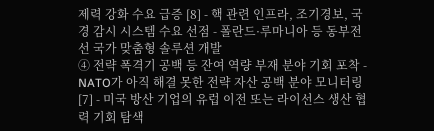제력 강화 수요 급증 [8] - 핵 관련 인프라, 조기경보, 국경 감시 시스템 수요 선점 - 폴란드·루마니아 등 동부전선 국가 맞춤형 솔루션 개발
④ 전략 폭격기 공백 등 잔여 역량 부재 분야 기회 포착 - NATO가 아직 해결 못한 전략 자산 공백 분야 모니터링 [7] - 미국 방산 기업의 유럽 이전 또는 라이선스 생산 협력 기회 탐색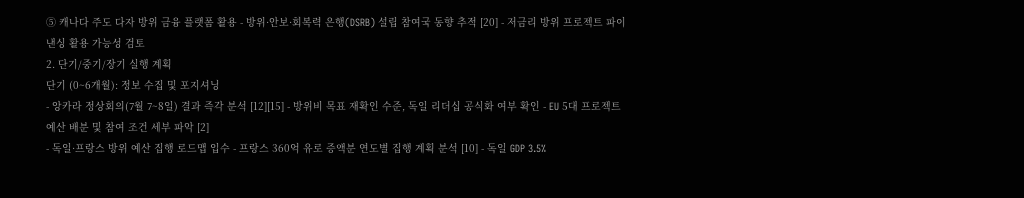⑤ 캐나다 주도 다자 방위 금융 플랫폼 활용 - 방위·안보·회복력 은행(DSRB) 설립 참여국 동향 추적 [20] - 저금리 방위 프로젝트 파이낸싱 활용 가능성 검토
2. 단기/중기/장기 실행 계획
단기 (0~6개월): 정보 수집 및 포지셔닝
- 앙카라 정상회의(7월 7~8일) 결과 즉각 분석 [12][15] - 방위비 목표 재확인 수준, 독일 리더십 공식화 여부 확인 - EU 5대 프로젝트 예산 배분 및 참여 조건 세부 파악 [2]
- 독일·프랑스 방위 예산 집행 로드맵 입수 - 프랑스 360억 유로 증액분 연도별 집행 계획 분석 [10] - 독일 GDP 3.5%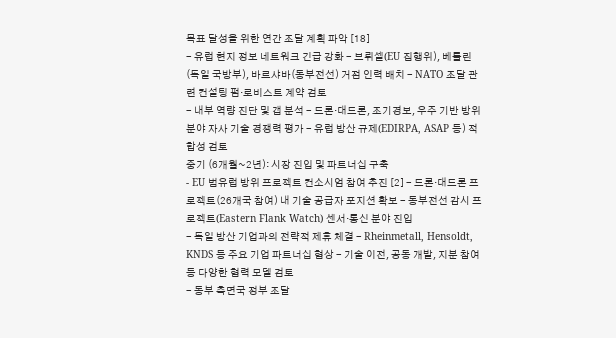목표 달성을 위한 연간 조달 계획 파악 [18]
- 유럽 현지 정보 네트워크 긴급 강화 - 브뤼셀(EU 집행위), 베를린(독일 국방부), 바르샤바(동부전선) 거점 인력 배치 - NATO 조달 관련 컨설팅 펌·로비스트 계약 검토
- 내부 역량 진단 및 갭 분석 - 드론·대드론, 조기경보, 우주 기반 방위 분야 자사 기술 경쟁력 평가 - 유럽 방산 규제(EDIRPA, ASAP 등) 적합성 검토
중기 (6개월~2년): 시장 진입 및 파트너십 구축
- EU 범유럽 방위 프로젝트 컨소시엄 참여 추진 [2] - 드론·대드론 프로젝트(26개국 참여) 내 기술 공급자 포지션 확보 - 동부전선 감시 프로젝트(Eastern Flank Watch) 센서·통신 분야 진입
- 독일 방산 기업과의 전략적 제휴 체결 - Rheinmetall, Hensoldt, KNDS 등 주요 기업 파트너십 협상 - 기술 이전, 공동 개발, 지분 참여 등 다양한 협력 모델 검토
- 동부 측면국 정부 조달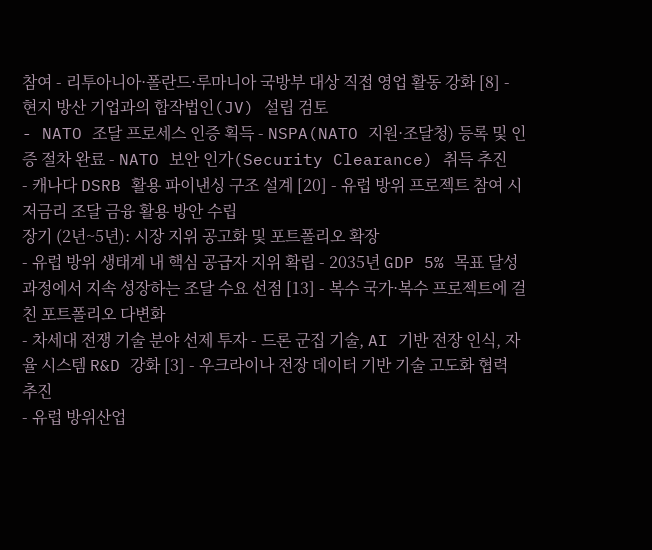참여 - 리투아니아·폴란드·루마니아 국방부 대상 직접 영업 활동 강화 [8] - 현지 방산 기업과의 합작법인(JV) 설립 검토
- NATO 조달 프로세스 인증 획득 - NSPA(NATO 지원·조달청) 등록 및 인증 절차 완료 - NATO 보안 인가(Security Clearance) 취득 추진
- 캐나다 DSRB 활용 파이낸싱 구조 설계 [20] - 유럽 방위 프로젝트 참여 시 저금리 조달 금융 활용 방안 수립
장기 (2년~5년): 시장 지위 공고화 및 포트폴리오 확장
- 유럽 방위 생태계 내 핵심 공급자 지위 확립 - 2035년 GDP 5% 목표 달성 과정에서 지속 성장하는 조달 수요 선점 [13] - 복수 국가·복수 프로젝트에 걸친 포트폴리오 다변화
- 차세대 전쟁 기술 분야 선제 투자 - 드론 군집 기술, AI 기반 전장 인식, 자율 시스템 R&D 강화 [3] - 우크라이나 전장 데이터 기반 기술 고도화 협력 추진
- 유럽 방위산업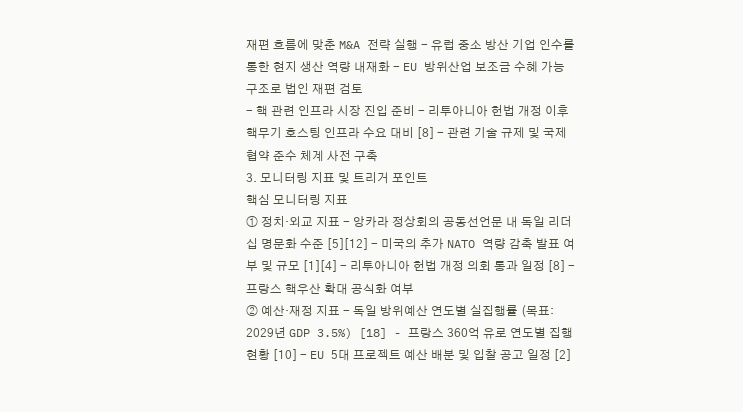재편 흐름에 맞춘 M&A 전략 실행 - 유럽 중소 방산 기업 인수를 통한 현지 생산 역량 내재화 - EU 방위산업 보조금 수혜 가능 구조로 법인 재편 검토
- 핵 관련 인프라 시장 진입 준비 - 리투아니아 헌법 개정 이후 핵무기 호스팅 인프라 수요 대비 [8] - 관련 기술 규제 및 국제 협약 준수 체계 사전 구축
3. 모니터링 지표 및 트리거 포인트
핵심 모니터링 지표
① 정치·외교 지표 - 앙카라 정상회의 공동선언문 내 독일 리더십 명문화 수준 [5][12] - 미국의 추가 NATO 역량 감축 발표 여부 및 규모 [1][4] - 리투아니아 헌법 개정 의회 통과 일정 [8] - 프랑스 핵우산 확대 공식화 여부
② 예산·재정 지표 - 독일 방위예산 연도별 실집행률 (목표: 2029년 GDP 3.5%) [18] - 프랑스 360억 유로 연도별 집행 현황 [10] - EU 5대 프로젝트 예산 배분 및 입찰 공고 일정 [2]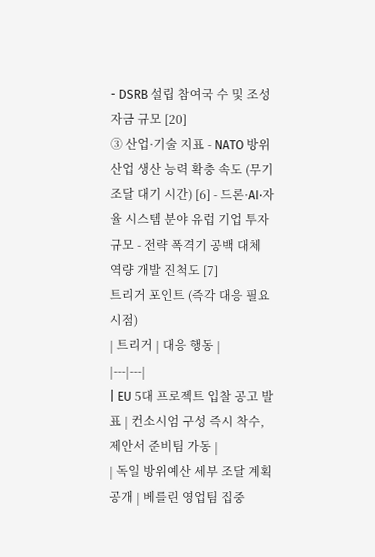- DSRB 설립 참여국 수 및 조성 자금 규모 [20]
③ 산업·기술 지표 - NATO 방위산업 생산 능력 확충 속도 (무기 조달 대기 시간) [6] - 드론·AI·자율 시스템 분야 유럽 기업 투자 규모 - 전략 폭격기 공백 대체 역량 개발 진척도 [7]
트리거 포인트 (즉각 대응 필요 시점)
| 트리거 | 대응 행동 |
|---|---|
| EU 5대 프로젝트 입찰 공고 발표 | 컨소시엄 구성 즉시 착수, 제안서 준비팀 가동 |
| 독일 방위예산 세부 조달 계획 공개 | 베를린 영업팀 집중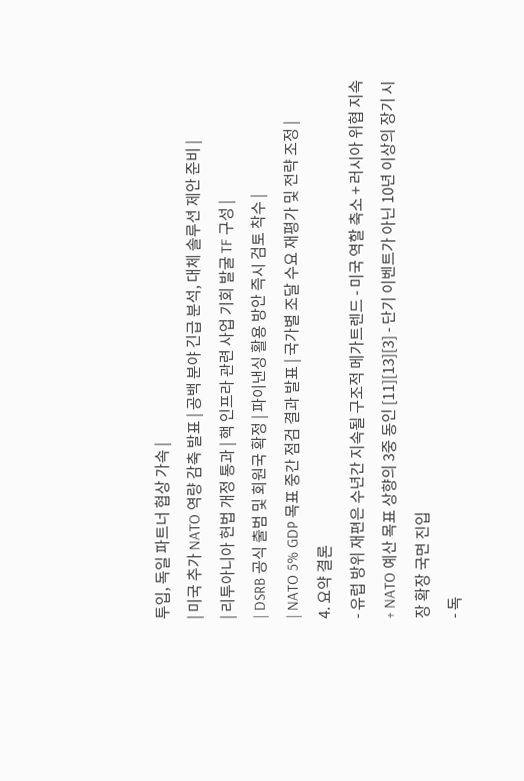투입, 독일 파트너 협상 가속 |
| 미국 추가 NATO 역량 감축 발표 | 공백 분야 긴급 분석, 대체 솔루션 제안 준비 |
| 리투아니아 헌법 개정 통과 | 핵 인프라 관련 사업 기회 발굴 TF 구성 |
| DSRB 공식 출범 및 회원국 확정 | 파이낸싱 활용 방안 즉시 검토 착수 |
| NATO 5% GDP 목표 중간 점검 결과 발표 | 국가별 조달 수요 재평가 및 전략 조정 |
4. 요약 결론
- 유럽 방위 재편은 수년간 지속될 구조적 메가트렌드 - 미국 역할 축소 + 러시아 위협 지속 + NATO 예산 목표 상향의 3중 동인 [11][13][3] - 단기 이벤트가 아닌 10년 이상의 장기 시장 확장 국면 진입
- 독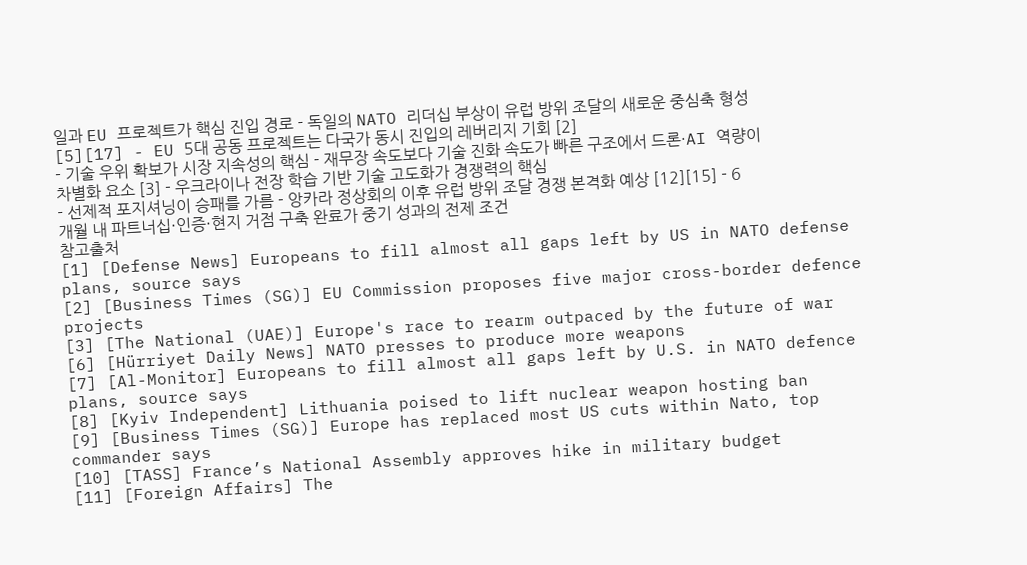일과 EU 프로젝트가 핵심 진입 경로 - 독일의 NATO 리더십 부상이 유럽 방위 조달의 새로운 중심축 형성 [5][17] - EU 5대 공동 프로젝트는 다국가 동시 진입의 레버리지 기회 [2]
- 기술 우위 확보가 시장 지속성의 핵심 - 재무장 속도보다 기술 진화 속도가 빠른 구조에서 드론·AI 역량이 차별화 요소 [3] - 우크라이나 전장 학습 기반 기술 고도화가 경쟁력의 핵심
- 선제적 포지셔닝이 승패를 가름 - 앙카라 정상회의 이후 유럽 방위 조달 경쟁 본격화 예상 [12][15] - 6개월 내 파트너십·인증·현지 거점 구축 완료가 중기 성과의 전제 조건
참고출처
[1] [Defense News] Europeans to fill almost all gaps left by US in NATO defense plans, source says
[2] [Business Times (SG)] EU Commission proposes five major cross-border defence projects
[3] [The National (UAE)] Europe's race to rearm outpaced by the future of war
[6] [Hürriyet Daily News] NATO presses to produce more weapons
[7] [Al-Monitor] Europeans to fill almost all gaps left by U.S. in NATO defence plans, source says
[8] [Kyiv Independent] Lithuania poised to lift nuclear weapon hosting ban
[9] [Business Times (SG)] Europe has replaced most US cuts within Nato, top commander says
[10] [TASS] France’s National Assembly approves hike in military budget
[11] [Foreign Affairs] The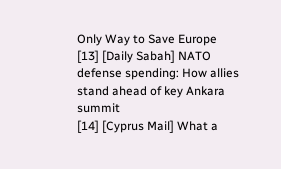Only Way to Save Europe
[13] [Daily Sabah] NATO defense spending: How allies stand ahead of key Ankara summit
[14] [Cyprus Mail] What a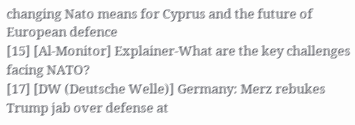changing Nato means for Cyprus and the future of European defence
[15] [Al-Monitor] Explainer-What are the key challenges facing NATO?
[17] [DW (Deutsche Welle)] Germany: Merz rebukes Trump jab over defense at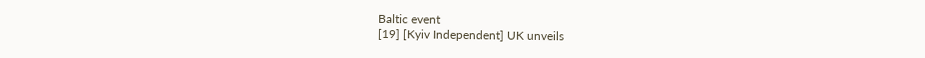Baltic event
[19] [Kyiv Independent] UK unveils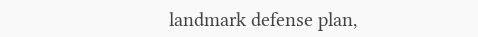landmark defense plan,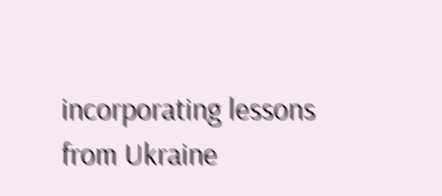incorporating lessons from Ukraine